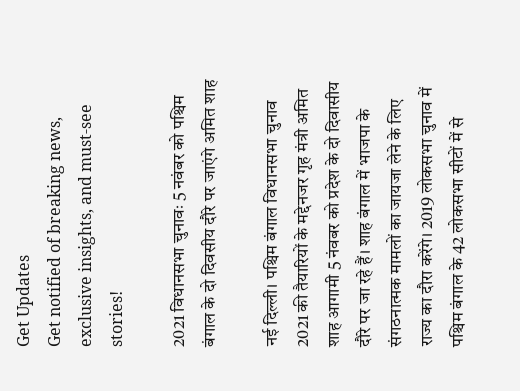Get Updates
Get notified of breaking news, exclusive insights, and must-see stories!

2021 विधानसभा चुनावः 5 नवंबर को पश्चिम बंगाल के दो दिवसीय दौरे पर जाएंगे अमित शाह

नई दिल्ली। पश्चिम बंगाल विधानसभा चुनाव 2021 की तैयारियों के मद्देनजर गृह मंत्री अमित शाह आगामी 5 नंवबर को प्रदेश के दो दिवासीय दौरे पर जा रहे हैं। शाह बंगाल में भाजपा के संगठनात्मक मामलों का जायजा लेने के लिए राज्य का दौरा करेंगे। 2019 लोकसभा चुनाव में पश्चिम बंगाल के 42 लोकसभा सीटों में से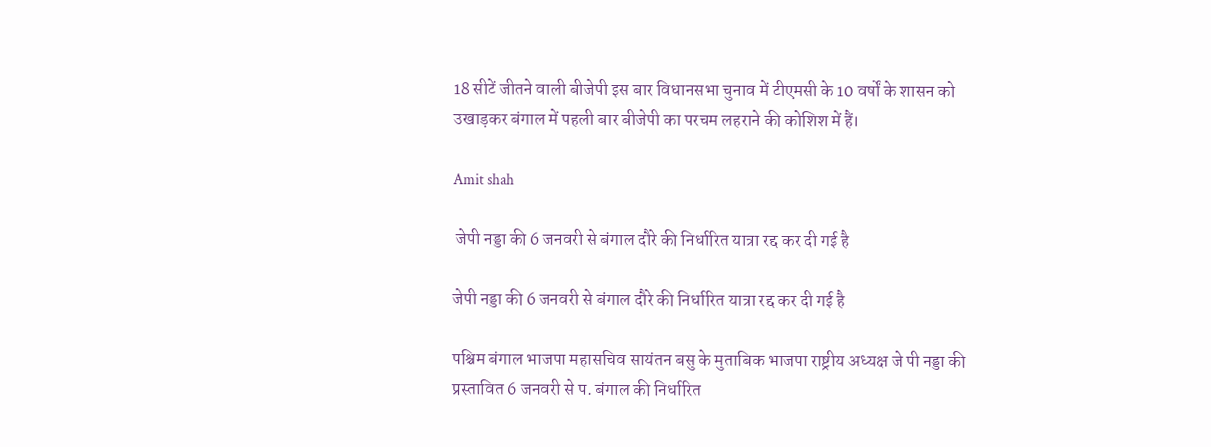18 सीटें जीतने वाली बीजेपी इस बार विधानसभा चुनाव में टीएमसी के 10 वर्षों के शासन को उखाड़कर बंगाल में पहली बार बीजेपी का परचम लहराने की कोशिश में हैं।

Amit shah

 जेपी नड्डा की 6 जनवरी से बंगाल दौरे की निर्धारित यात्रा रद्द कर दी गई है

जेपी नड्डा की 6 जनवरी से बंगाल दौरे की निर्धारित यात्रा रद्द कर दी गई है

पश्चिम बंगाल भाजपा महासचिव सायंतन बसु के मुताबिक भाजपा राष्ट्रीय अध्यक्ष जे पी नड्डा की प्रस्तावित 6 जनवरी से प. बंगाल की निर्धारित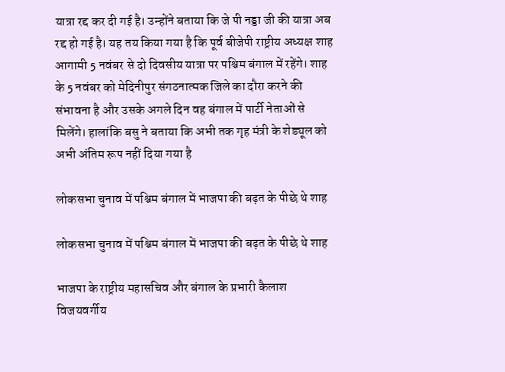यात्रा रद्द कर दी गई है। उन्होंने बताया कि जे पी नड्डा जी की यात्रा अब रद्द हो गई है। यह तय किया गया है कि पूर्व बीजेपी राष्ट्रीय अध्यक्ष शाह आगामी 5 नवंबर से दो दिवसीय यात्रा पर पश्चिम बंगाल में रहेंगे। शाह के 5 नवंबर को मेदिनीपुर संगठनात्मक जिले का दौरा करने की संभावना है और उसके अगले दिन वह बंगाल में पार्टी नेताओं से मिलेंगे। हालांकि बसु ने बताया कि अभी तक गृह मंत्री के शेड्यूल को अभी अंतिम रूप नहीं दिया गया है

लोकसभा चुनाव में पश्चिम बंगाल में भाजपा की बढ़त के पीछे थे शाह

लोकसभा चुनाव में पश्चिम बंगाल में भाजपा की बढ़त के पीछे थे शाह

भाजपा के राष्ट्रीय महासचिव और बंगाल के प्रभारी कैलाश विजयवर्गीय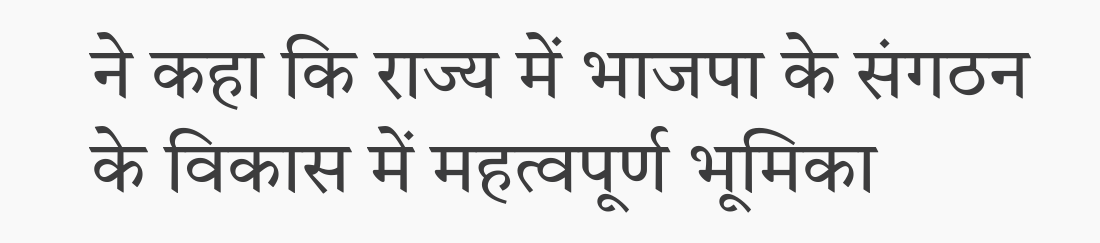ने कहा कि राज्य में भाजपा के संगठन के विकास में महत्वपूर्ण भूमिका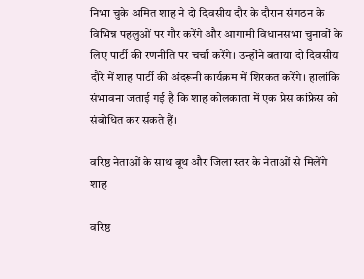निभा चुके अमित शाह ने दो दिवसीय दौर के दौरान संगठन के विभिन्न पहलुओं पर गौर करेंगे और आगामी विधानसभा चुनावों के लिए पार्टी की रणनीति पर चर्चा करेंगे। उन्होंने बताया दो दिवसीय दौरे में शाह पार्टी की अंदरूनी कार्यक्रम में शिरकत करेंगे। हालांकि संभावना जताई गई है कि शाह कोलकाता में एक प्रेस कांफ्रेस को संबोधित कर सकते हैं।

वरिष्ठ नेताओं के साथ बूथ और जिला स्तर के नेताओं से मिलेंगे शाह

वरिष्ठ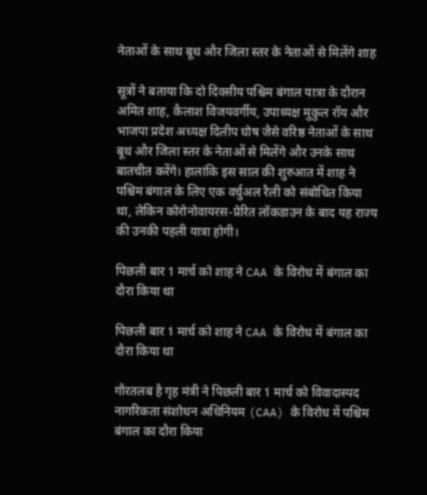नेताओं के साथ बूथ और जिला स्तर के नेताओं से मिलेंगे शाह

सूत्रों ने बताया कि दो दिवसीय पश्चिम बंगाल यात्रा के दौरान अमित शाह, कैलाश विजयवर्गीय, उपाध्यक्ष मुकुल रॉय और भाजपा प्रदेश अध्यक्ष दिलीप घोष जैसे वरिष्ठ नेताओं के साथ बूथ और जिला स्तर के नेताओं से मिलेंगे और उनके साथ बातचीत करेंगे। हालांकि इस साल की शुरुआत में शाह ने पश्चिम बंगाल के लिए एक वर्चुअल रैली को संबोधित किया था, लेकिन कोरोनोवायरस-प्रेरित लॉकडाउन के बाद यह राज्य की उनकी पहली यात्रा होगी।

पिछली बार 1 मार्च को शाह ने CAA के विरोध में बंगाल का दौरा किया था

पिछली बार 1 मार्च को शाह ने CAA के विरोध में बंगाल का दौरा किया था

गौरतलब है गृह मंत्री ने पिछली बार 1 मार्च को विवादास्पद नागरिकता संशोधन अधिनियम (CAA) के विरोध में पश्चिम बंगाल का दौरा किया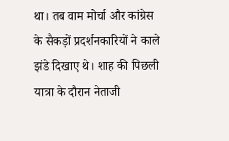था। तब वाम मोर्चा और कांग्रेस के सैकड़ों प्रदर्शनकारियों ने काले झंडे दिखाए थे। शाह की पिछली यात्रा के दौरान नेताजी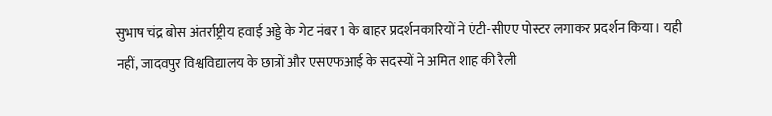सुभाष चंद्र बोस अंतर्राष्ट्रीय हवाई अड्डे के गेट नंबर 1 के बाहर प्रदर्शनकारियों ने एंटी-सीएए पोस्टर लगाकर प्रदर्शन किया। यही नहीं, जादवपुर विश्वविद्यालय के छात्रों और एसएफआई के सदस्यों ने अमित शाह की रैली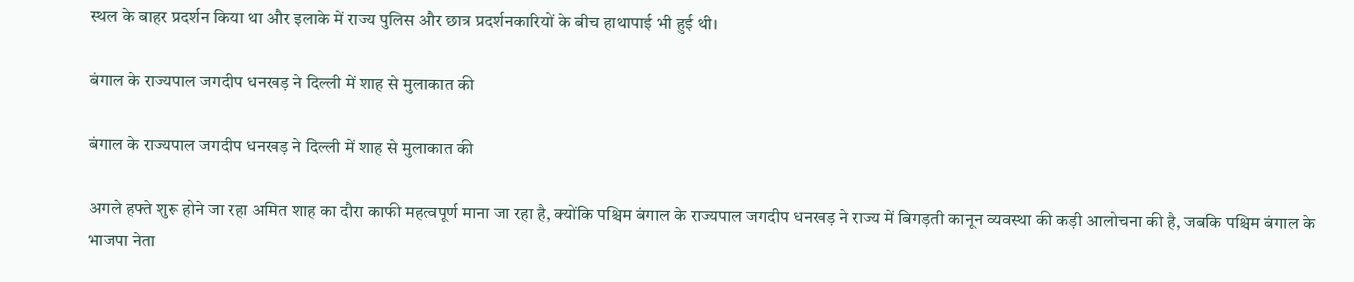स्थल के बाहर प्रदर्शन किया था और इलाके में राज्य पुलिस और छात्र प्रदर्शनकारियों के बीच हाथापाई भी हुई थी।

बंगाल के राज्यपाल जगदीप धनखड़ ने दिल्ली में शाह से मुलाकात की

बंगाल के राज्यपाल जगदीप धनखड़ ने दिल्ली में शाह से मुलाकात की

अगले हफ्ते शुरू होने जा रहा अमित शाह का दौरा काफी महत्वपूर्ण माना जा रहा है, क्योंकि पश्चिम बंगाल के राज्यपाल जगदीप धनखड़ ने राज्य में बिगड़ती कानून व्यवस्था की कड़ी आलोचना की है, जबकि पश्चिम बंगाल के भाजपा नेता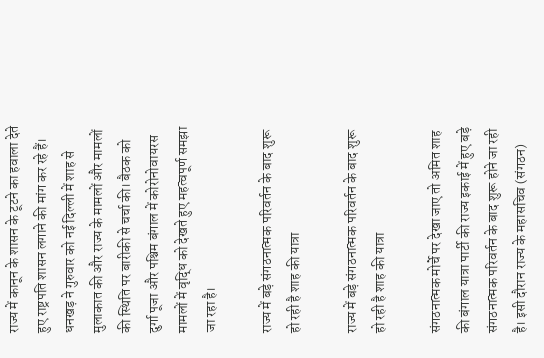राज्य में कानून के शासन के टूटने का हवाला देते हुए राष्ट्रपति शासन लगाने की मांग कर रहे हैं। धनखड़ ने गुरुवार को नई दिल्ली में शाह से मुलाकात की और राज्य के मामलों और मामलों की स्थिति पर बारीकी से चर्चा की। बैठक को दुर्गा पूजा और पश्चिम बंगाल में कोरोनोवायरस मामलों में वृद्धि को देखते हुए महत्वपूर्ण समझा जा रहा है।

राज्य में बड़े संगठनात्मक परिवर्तन के बाद शुरू हो रही है शाह की यात्रा

राज्य में बड़े संगठनात्मक परिवर्तन के बाद शुरू हो रही है शाह की यात्रा

संगठनात्मक मोर्चे पर देखा जाए तो अमित शाह की बंगाल यात्रा पार्टी की राज्य इकाई में हुए बड़े संगठनात्मक परिवर्तन के बाद शुरू होने जा रही है। इसी दौरान राज्य के महासचिव (संगठन)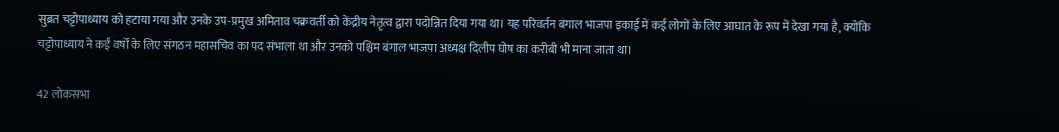सुब्रत चट्टोपाध्याय को हटाया गया और उनके उप-प्रमुख अमिताव चक्रवर्ती को केंद्रीय नेतृत्व द्वारा पदोन्नित दिया गया था। यह परिवर्तन बंगाल भाजपा इकाई में कई लोगों के लिए आघात के रूप में देखा गया है, क्योंकि चट्टोपाध्याय ने कई वर्षों के लिए संगठन महासचिव का पद संभाला था और उनको पश्चिम बंगाल भाजपा अध्यक्ष दिलीप घोष का करीबी भी माना जाता था।

42 लोकसभा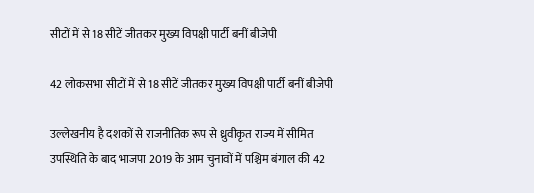सीटों में से 18 सीटें जीतकर मुख्य विपक्षी पार्टी बनीं बीजेपी

42 लोकसभा सीटों में से 18 सीटें जीतकर मुख्य विपक्षी पार्टी बनीं बीजेपी

उल्लेखनीय है दशकों से राजनीतिक रूप से ध्रुवीकृत राज्य में सीमित उपस्थिति के बाद भाजपा 2019 के आम चुनावों में पश्चिम बंगाल की 42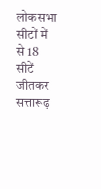लोकसभा सीटों में से 18 सीटें जीतकर सत्तारूढ़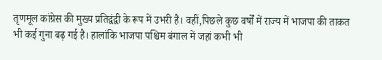तृणमूल कांग्रेस की मुख्य प्रतिद्वंद्वी के रूप में उभरी है। वहीं,पिछले कुछ वर्षों में राज्य में भाजपा की ताकत भी कई गुना बढ़ गई है। हालांकि भाजपा पश्चिम बंगाल में जहां कभी भी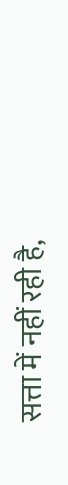सत्ता में नहीं रही है,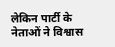लेकिन पार्टी के नेताओं ने विश्वास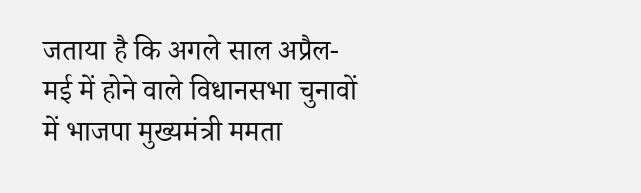जताया है कि अगले साल अप्रैल-मई में होने वाले विधानसभा चुनावों में भाजपा मुख्यमंत्री ममता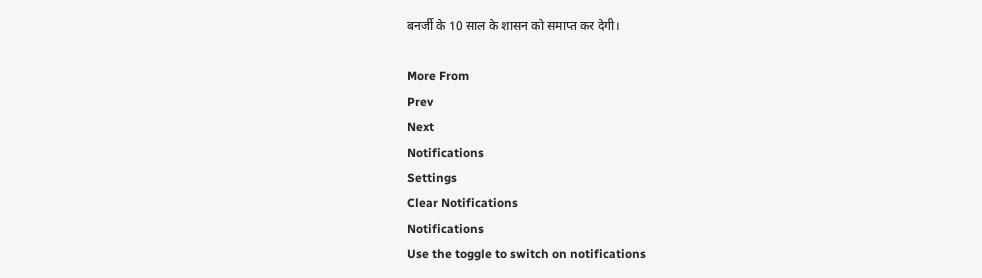बनर्जी के 10 साल के शासन को समाप्त कर देगी।

More From
Prev
Next
Notifications
Settings
Clear Notifications
Notifications
Use the toggle to switch on notifications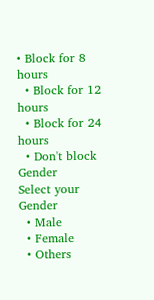• Block for 8 hours
  • Block for 12 hours
  • Block for 24 hours
  • Don't block
Gender
Select your Gender
  • Male
  • Female
  • Others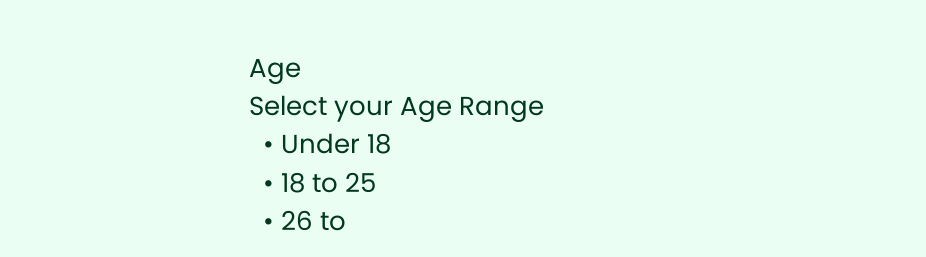Age
Select your Age Range
  • Under 18
  • 18 to 25
  • 26 to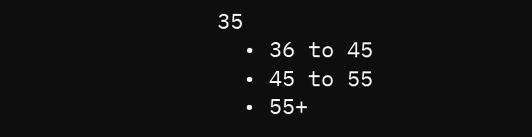35
  • 36 to 45
  • 45 to 55
  • 55+